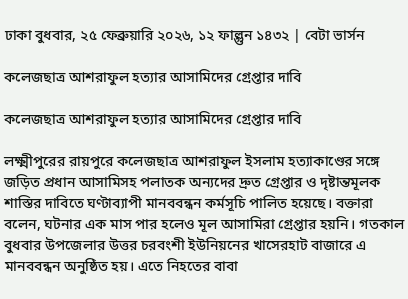ঢাকা বুধবার, ২৫ ফেব্রুয়ারি ২০২৬, ১২ ফাল্গুন ১৪৩২ | বেটা ভার্সন

কলেজছাত্র আশরাফুল হত্যার আসামিদের গ্রেপ্তার দাবি

কলেজছাত্র আশরাফুল হত্যার আসামিদের গ্রেপ্তার দাবি

লক্ষ্মীপুরের রায়পুরে কলেজছাত্র আশরাফুল ইসলাম হত্যাকাণ্ডের সঙ্গে জড়িত প্রধান আসামিসহ পলাতক অন্যদের দ্রুত গ্রেপ্তার ও দৃষ্টান্তমূলক শাস্তির দাবিতে ঘণ্টাব্যাপী মানববন্ধন কর্মসূচি পালিত হয়েছে। বক্তারা বলেন, ঘটনার এক মাস পার হলেও মূল আসামিরা গ্রেপ্তার হয়নি। গতকাল বুধবার উপজেলার উত্তর চরবংশী ইউনিয়নের খাসেরহাট বাজারে এ মানববন্ধন অনুষ্ঠিত হয়। এতে নিহতের বাবা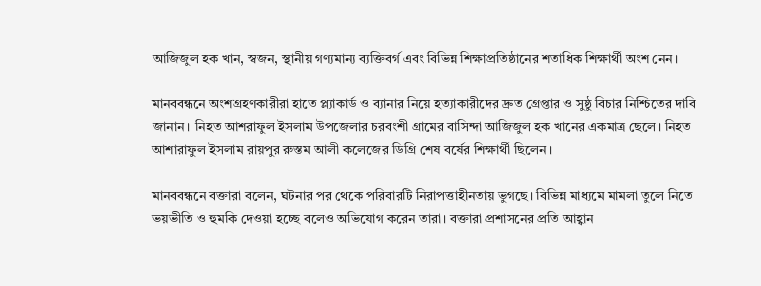আজিজুল হক খান, স্বজন, স্থানীয় গণ্যমান্য ব্যক্তিবর্গ এবং বিভিন্ন শিক্ষাপ্রতিষ্ঠানের শতাধিক শিক্ষার্থী অংশ নেন।

মানববন্ধনে অংশগ্রহণকারীরা হাতে প্ল্যাকার্ড ও ব্যানার নিয়ে হত্যাকারীদের দ্রুত গ্রেপ্তার ও সুষ্ঠু বিচার নিশ্চিতের দাবি জানান। নিহত আশরাফুল ইসলাম উপজেলার চরবংশী গ্রামের বাসিন্দা আজিজুল হক খানের একমাত্র ছেলে। নিহত আশারাফুল ইসলাম রায়পুর রুস্তম আলী কলেজের ডিগ্রি শেষ বর্ষের শিক্ষার্থী ছিলেন।

মানববন্ধনে বক্তারা বলেন, ঘটনার পর থেকে পরিবারটি নিরাপত্তাহীনতায় ভুগছে। বিভিন্ন মাধ্যমে মামলা তুলে নিতে ভয়ভীতি ও হুমকি দেওয়া হচ্ছে বলেও অভিযোগ করেন তারা। বক্তারা প্রশাসনের প্রতি আহ্বান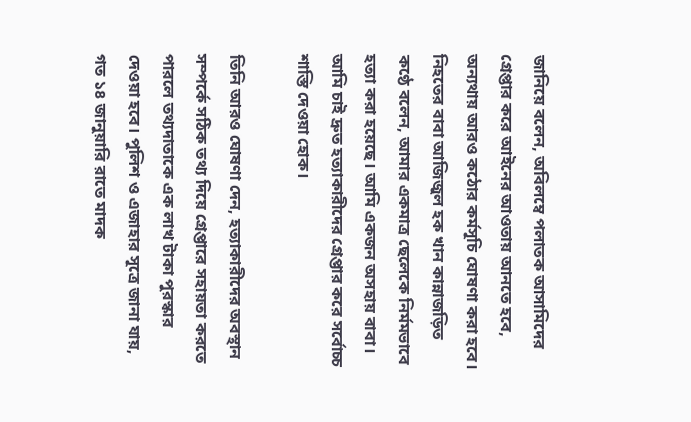জানিয়ে বলেন, অবিলম্বে পলাতক আসামিদের গ্রেপ্তার করে আইনের আওতায় আনতে হবে, অন্যথায় আরও কঠোর কর্মসূচি ঘোষণা করা হবে। নিহতের বাবা আজিজুল হক খান কান্নাজড়িত কণ্ঠে বলেন, আমার একমাত্র ছেলেকে নির্মমভাবে হত্যা করা হয়েছে। আমি একজন অসহায় বাবা। আমি চাই দ্রুত হত্যাকারীদের গ্রেপ্তার করে সর্বোচ্চ শাস্তি দেওয়া হোক।

তিনি আরও ঘোষণা দেন, হত্যাকারীদের অবস্থান সম্পর্কে সঠিক তথ্য দিয়ে গ্রেপ্তারে সহায়তা করতে পারলে তথ্যদাতাকে এক লাখ টাকা পুরস্কার দেওয়া হবে। পুলিশ ও এজাহার সূত্রে জানা যায়, গত ১৪ জানুয়ারি রাতে মাদক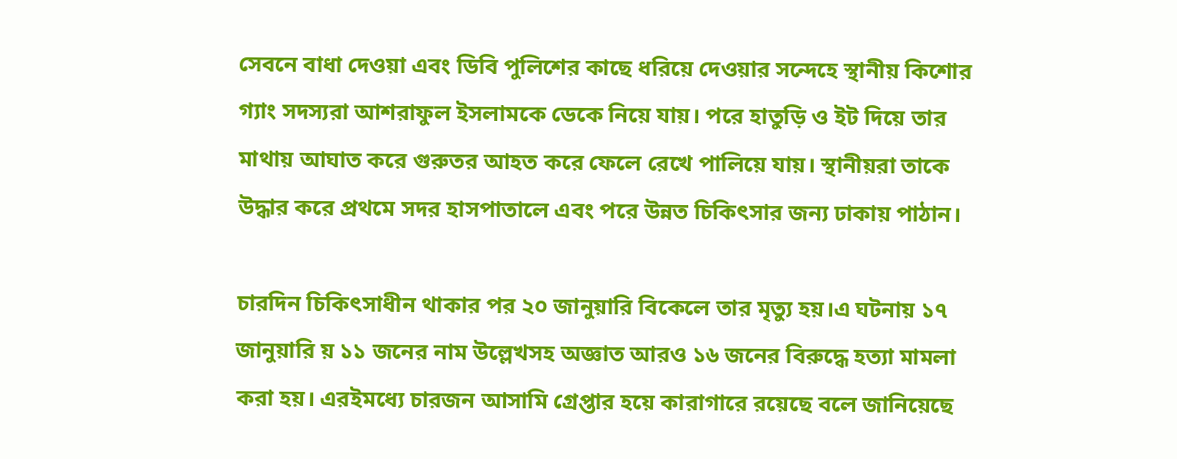সেবনে বাধা দেওয়া এবং ডিবি পুলিশের কাছে ধরিয়ে দেওয়ার সন্দেহে স্থানীয় কিশোর গ্যাং সদস্যরা আশরাফুল ইসলামকে ডেকে নিয়ে যায়। পরে হাতুড়ি ও ইট দিয়ে তার মাথায় আঘাত করে গুরুতর আহত করে ফেলে রেখে পালিয়ে যায়। স্থানীয়রা তাকে উদ্ধার করে প্রথমে সদর হাসপাতালে এবং পরে উন্নত চিকিৎসার জন্য ঢাকায় পাঠান।

চারদিন চিকিৎসাধীন থাকার পর ২০ জানুয়ারি বিকেলে তার মৃত্যু হয়।এ ঘটনায় ১৭ জানুয়ারি য় ১১ জনের নাম উল্লেখসহ অজ্ঞাত আরও ১৬ জনের বিরুদ্ধে হত্যা মামলা করা হয়। এরইমধ্যে চারজন আসামি গ্রেপ্তার হয়ে কারাগারে রয়েছে বলে জানিয়েছে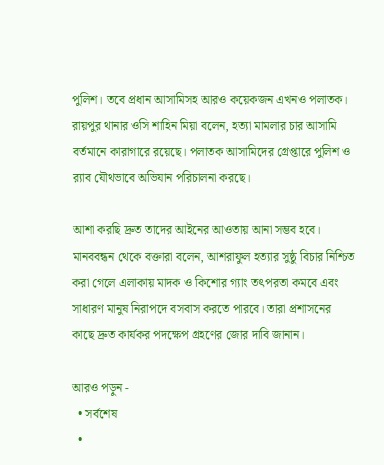পুলিশ। তবে প্রধান আসামিসহ আরও কয়েকজন এখনও পলাতক। রায়পুর থানার ওসি শাহিন মিয়া বলেন, হত্যা মামলার চার আসামি বর্তমানে কারাগারে রয়েছে। পলাতক আসামিদের গ্রেপ্তারে পুলিশ ও র‍্যাব যৌথভাবে অভিযান পরিচালনা করছে।

আশা করছি দ্রুত তাদের আইনের আওতায় আনা সম্ভব হবে। মানববন্ধন থেকে বক্তারা বলেন, আশরাফুল হত্যার সুষ্ঠু বিচার নিশ্চিত করা গেলে এলাকায় মাদক ও কিশোর গ্যাং তৎপরতা কমবে এবং সাধারণ মানুষ নিরাপদে বসবাস করতে পারবে। তারা প্রশাসনের কাছে দ্রুত কার্যকর পদক্ষেপ গ্রহণের জোর দাবি জানান।

আরও পড়ুন -
  • সর্বশেষ
  •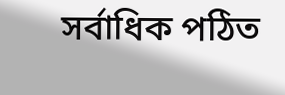সর্বাধিক পঠিত